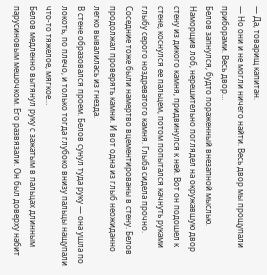— Да, товарищ капитан.
— Но они и не могли ничего найти. Весь двор мы прощупали приборами. Весь двор…
Белов запнулся, будто пораженный внезапной мыслью. Наморщив лоб, нерешительно поглядел на окружавшую двор стену из дикого камня, придвинулся к ней. Вот он подошел к стене, коснулся ее пальцем, потом попытался качнуть руками глыбу серого ноздреватого камня. Глыба сидела прочно. Соседние тоже были намертво вцементированы в стену. Белов продолжал проверять камни. И вот одна из глыб неожиданно легко вывалилась из гнезда.
В стене образовался проем. Белов сунул туда руку — она ушла по локоть, по плечо, и только тогда глубоко внизу пальцы нащупали что-то тяжелое, мягкое…
Белов медленно вытянул руку с зажатым в пальцах длинным парусиновым мешочком. Его развязали. Он был доверху набит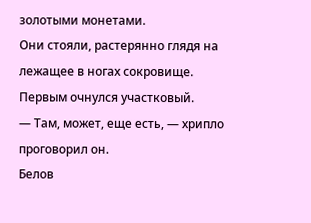золотыми монетами.
Они стояли, растерянно глядя на лежащее в ногах сокровище.
Первым очнулся участковый.
— Там, может, еще есть, — хрипло проговорил он.
Белов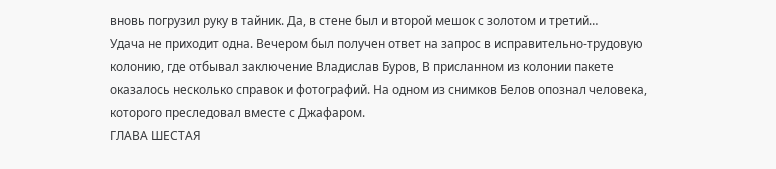вновь погрузил руку в тайник. Да, в стене был и второй мешок с золотом и третий…
Удача не приходит одна. Вечером был получен ответ на запрос в исправительно-трудовую колонию, где отбывал заключение Владислав Буров, В присланном из колонии пакете оказалось несколько справок и фотографий. На одном из снимков Белов опознал человека, которого преследовал вместе с Джафаром.
ГЛАВА ШЕСТАЯ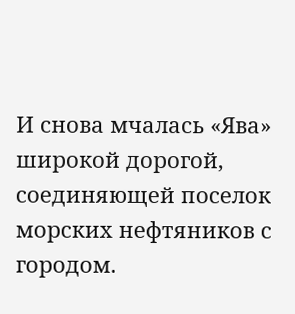И снова мчалась «Ява» широкой дорогой, соединяющей поселок морских нефтяников с городом.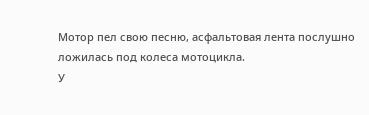Мотор пел свою песню, асфальтовая лента послушно ложилась под колеса мотоцикла.
У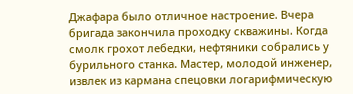Джафара было отличное настроение. Вчера бригада закончила проходку скважины. Когда смолк грохот лебедки, нефтяники собрались у бурильного станка. Мастер, молодой инженер, извлек из кармана спецовки логарифмическую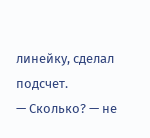линейку, сделал подсчет.
— Сколько? — не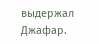выдержал Джафар.